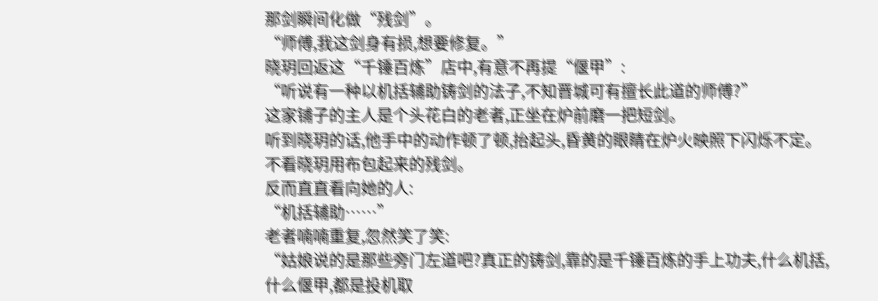那剑瞬间化做“残剑”。
“师傅,我这剑身有损,想要修复。”
晓玥回返这“千锤百炼”店中,有意不再提“偃甲”:
“听说有一种以机括辅助铸剑的法子,不知晋城可有擅长此道的师傅?”
这家铺子的主人是个头花白的老者,正坐在炉前磨一把短剑。
听到晓玥的话,他手中的动作顿了顿,抬起头,昏黄的眼睛在炉火映照下闪烁不定。
不看晓玥用布包起来的残剑。
反而直直看向她的人:
“机括辅助……”
老者喃喃重复,忽然笑了笑:
“姑娘说的是那些旁门左道吧?真正的铸剑,靠的是千锤百炼的手上功夫,什么机括,什么偃甲,都是投机取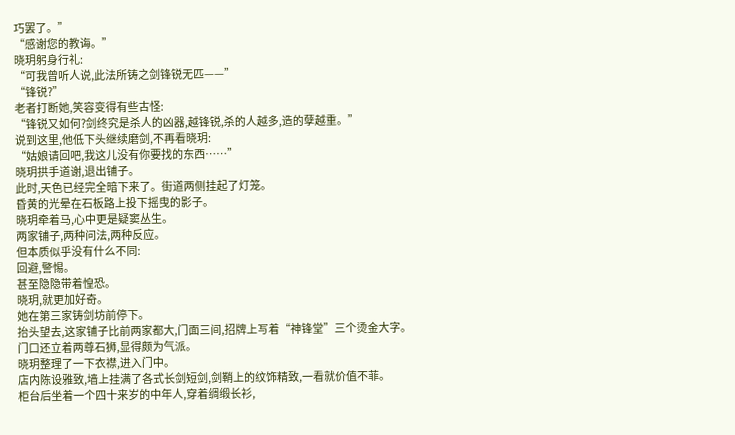巧罢了。”
“感谢您的教诲。”
晓玥躬身行礼:
“可我曾听人说,此法所铸之剑锋锐无匹——”
“锋锐?”
老者打断她,笑容变得有些古怪:
“锋锐又如何?剑终究是杀人的凶器,越锋锐,杀的人越多,造的孽越重。”
说到这里,他低下头继续磨剑,不再看晓玥:
“姑娘请回吧,我这儿没有你要找的东西……”
晓玥拱手道谢,退出铺子。
此时,天色已经完全暗下来了。街道两侧挂起了灯笼。
昏黄的光晕在石板路上投下摇曳的影子。
晓玥牵着马,心中更是疑窦丛生。
两家铺子,两种问法,两种反应。
但本质似乎没有什么不同:
回避,警惕。
甚至隐隐带着惶恐。
晓玥,就更加好奇。
她在第三家铸剑坊前停下。
抬头望去,这家铺子比前两家都大,门面三间,招牌上写着“神锋堂”三个烫金大字。
门口还立着两尊石狮,显得颇为气派。
晓玥整理了一下衣襟,进入门中。
店内陈设雅致,墙上挂满了各式长剑短剑,剑鞘上的纹饰精致,一看就价值不菲。
柜台后坐着一个四十来岁的中年人,穿着绸缎长衫,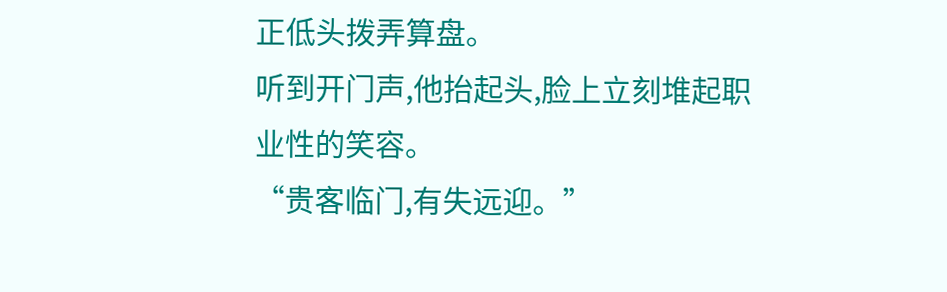正低头拨弄算盘。
听到开门声,他抬起头,脸上立刻堆起职业性的笑容。
“贵客临门,有失远迎。”